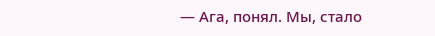— Ага, понял. Мы, стало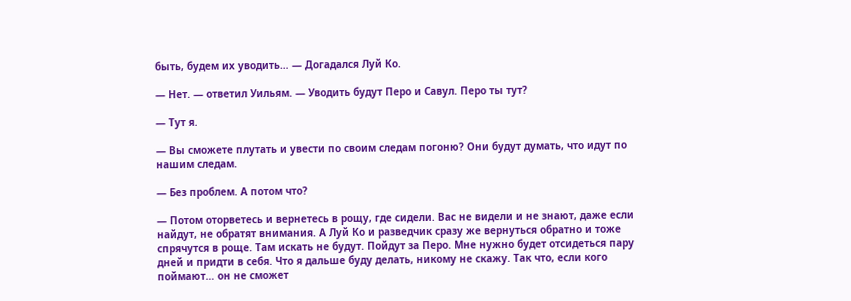быть, будем их уводить… — Догадался Луй Ко.

— Нет. — ответил Уильям. — Уводить будут Перо и Савул. Перо ты тут?

— Тут я.

— Вы сможете плутать и увести по своим следам погоню? Они будут думать, что идут по нашим следам.

— Без проблем. А потом что?

— Потом оторветесь и вернетесь в рощу, где сидели. Вас не видели и не знают, даже если найдут, не обратят внимания. А Луй Ко и разведчик сразу же вернуться обратно и тоже спрячутся в роще. Там искать не будут. Пойдут за Перо. Мне нужно будет отсидеться пару дней и придти в себя. Что я дальше буду делать, никому не скажу. Так что, если кого поймают… он не сможет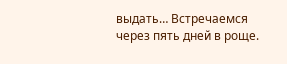выдать… Встречаемся через пять дней в роще.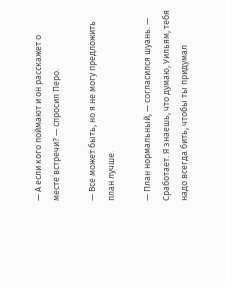— А если кого поймают и он расскажет о месте встречи? — спросил Перо.

— Все может быть, но я не могу предложить план лучше.

— План нормальный, — согласился шуань. — Сработает. Я знаешь, что думаю, Уильям, тебя надо всегда бить, чтобы ты придумал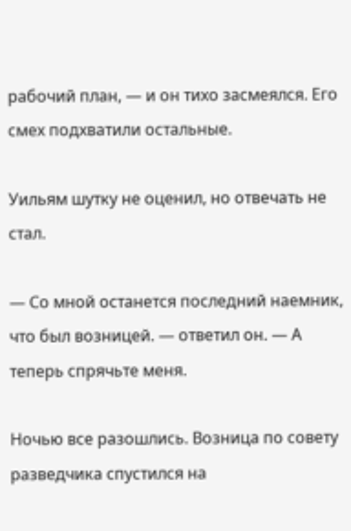рабочий план, — и он тихо засмеялся. Его смех подхватили остальные.

Уильям шутку не оценил, но отвечать не стал.

— Со мной останется последний наемник, что был возницей. — ответил он. — А теперь спрячьте меня.

Ночью все разошлись. Возница по совету разведчика спустился на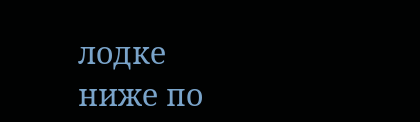лодке ниже по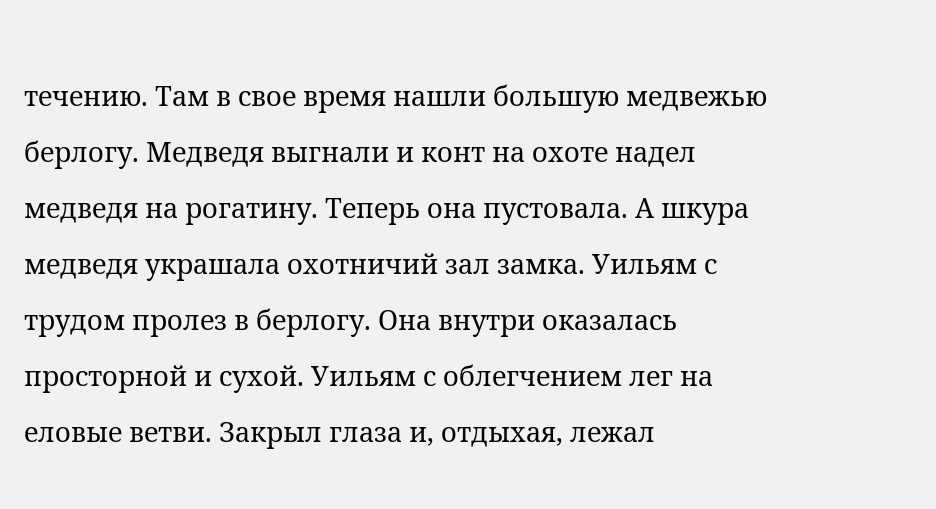течению. Там в свое время нашли большую медвежью берлогу. Медведя выгнали и конт на охоте надел медведя на рогатину. Теперь она пустовала. А шкура медведя украшала охотничий зал замка. Уильям с трудом пролез в берлогу. Она внутри оказалась просторной и сухой. Уильям с облегчением лег на еловые ветви. Закрыл глаза и, отдыхая, лежал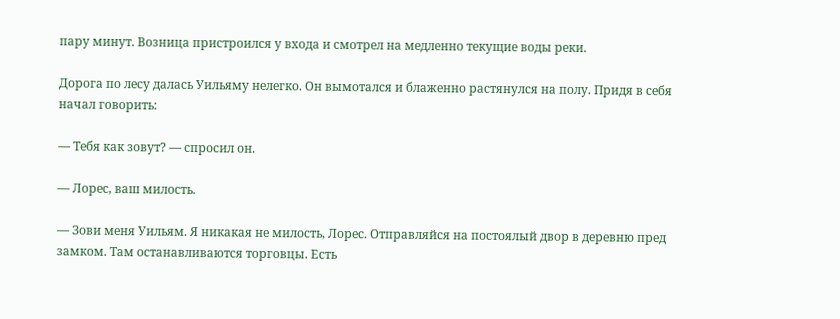пару минут. Возница пристроился у входа и смотрел на медленно текущие воды реки.

Дорога по лесу далась Уильяму нелегко. Он вымотался и блаженно растянулся на полу. Придя в себя начал говорить:

— Тебя как зовут? — спросил он.

— Лорес, ваш милость.

— Зови меня Уильям. Я никакая не милость, Лорес. Отправляйся на постоялый двор в деревню пред замком. Там останавливаются торговцы. Есть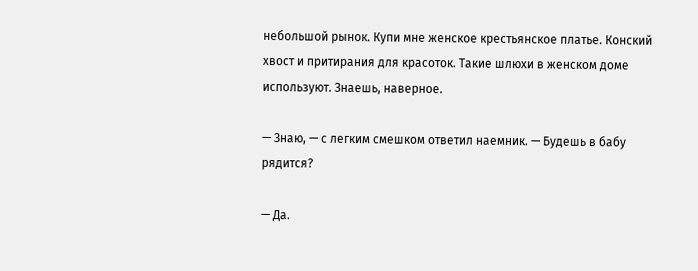небольшой рынок. Купи мне женское крестьянское платье. Конский хвост и притирания для красоток. Такие шлюхи в женском доме используют. Знаешь, наверное.

— Знаю, — с легким смешком ответил наемник. — Будешь в бабу рядится?

— Да.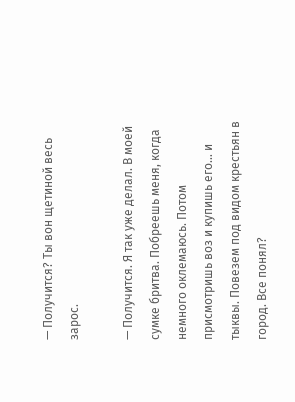— Получится? Ты вон щетиной весь зарос.

— Получится. Я так уже делал. В моей сумке бритва. Побреешь меня, когда немного оклемаюсь. Потом присмотришь воз и купишь его… и тыквы. Повезем под видом крестьян в город. Все понял?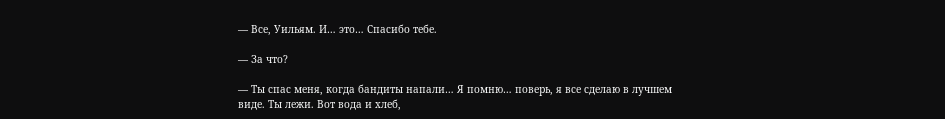— Все, Уильям. И… это… Спасибо тебе.

— За что?

— Ты спас меня, когда бандиты напали… Я помню… поверь, я все сделаю в лучшем виде. Ты лежи. Вот вода и хлеб,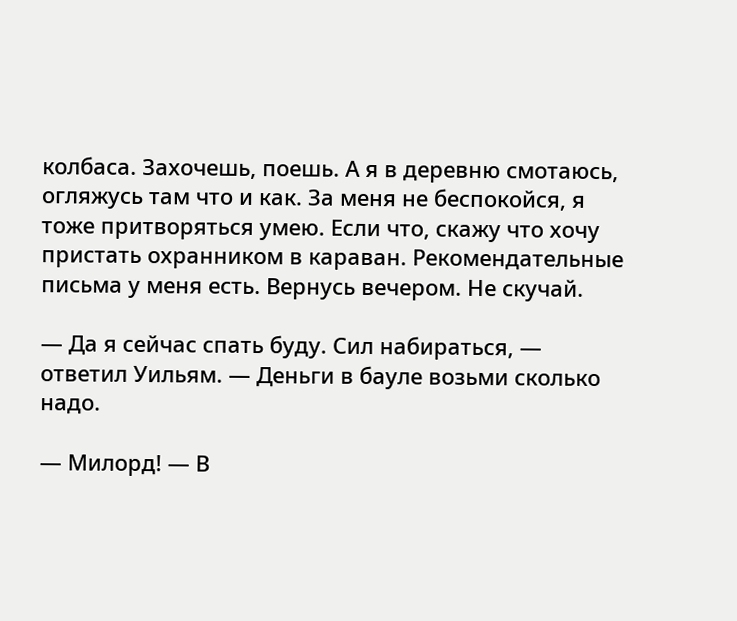колбаса. Захочешь, поешь. А я в деревню смотаюсь, огляжусь там что и как. За меня не беспокойся, я тоже притворяться умею. Если что, скажу что хочу пристать охранником в караван. Рекомендательные письма у меня есть. Вернусь вечером. Не скучай.

— Да я сейчас спать буду. Сил набираться, — ответил Уильям. — Деньги в бауле возьми сколько надо.

— Милорд! — В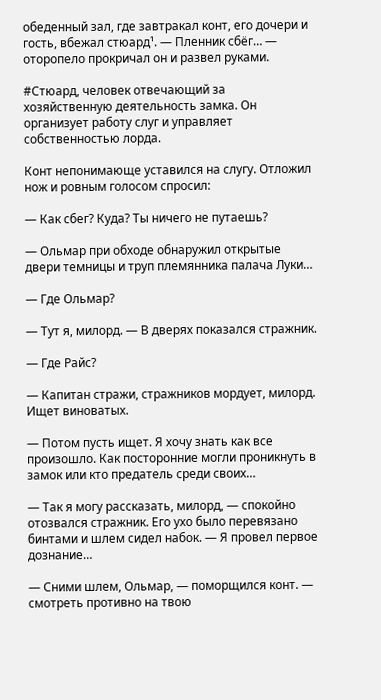обеденный зал, где завтракал конт, его дочери и гость, вбежал стюард¹. — Пленник сбёг… — оторопело прокричал он и развел руками.

#Стюард, человек отвечающий за хозяйственную деятельность замка. Он организует работу слуг и управляет собственностью лорда.

Конт непонимающе уставился на слугу. Отложил нож и ровным голосом спросил:

— Как сбег? Куда? Ты ничего не путаешь?

— Ольмар при обходе обнаружил открытые двери темницы и труп племянника палача Луки…

— Где Ольмар?

— Тут я, милорд. — В дверях показался стражник.

— Где Райс?

— Капитан стражи, стражников мордует, милорд. Ищет виноватых.

— Потом пусть ищет. Я хочу знать как все произошло. Как посторонние могли проникнуть в замок или кто предатель среди своих…

— Так я могу рассказать, милорд, — спокойно отозвался стражник. Его ухо было перевязано бинтами и шлем сидел набок. — Я провел первое дознание…

— Сними шлем, Ольмар, — поморщился конт. — смотреть противно на твою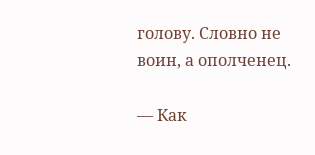голову. Словно не воин, а ополченец.

— Как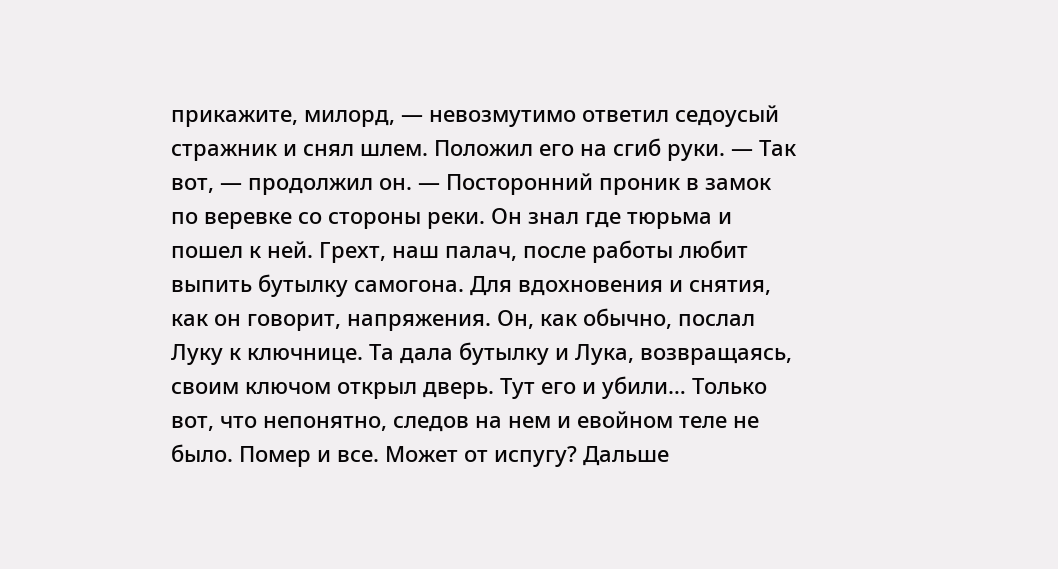прикажите, милорд, — невозмутимо ответил седоусый стражник и снял шлем. Положил его на сгиб руки. — Так вот, — продолжил он. — Посторонний проник в замок по веревке со стороны реки. Он знал где тюрьма и пошел к ней. Грехт, наш палач, после работы любит выпить бутылку самогона. Для вдохновения и снятия, как он говорит, напряжения. Он, как обычно, послал Луку к ключнице. Та дала бутылку и Лука, возвращаясь, своим ключом открыл дверь. Тут его и убили… Только вот, что непонятно, следов на нем и евойном теле не было. Помер и все. Может от испугу? Дальше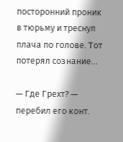посторонний проник в тюрьму и треснул плача по голове. Тот потерял сознание…

— Где Грехт? — перебил его конт.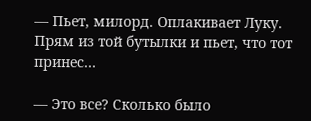— Пьет, милорд. Оплакивает Луку. Прям из той бутылки и пьет, что тот принес…

— Это все? Сколько было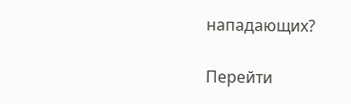нападающих?

Перейти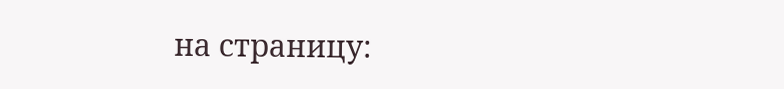на страницу: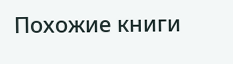Похожие книги